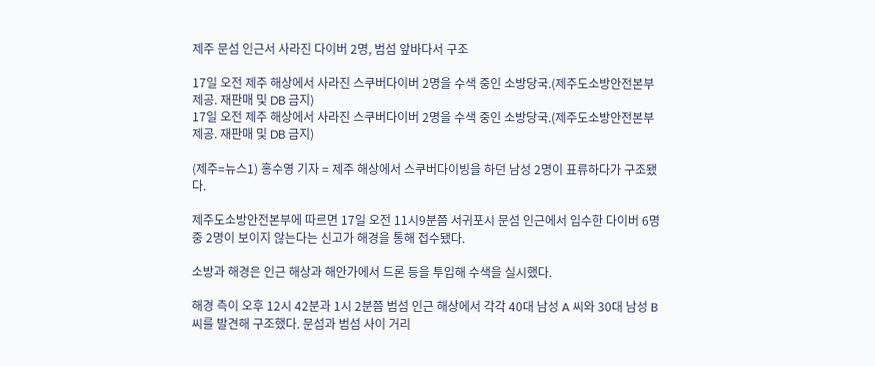제주 문섬 인근서 사라진 다이버 2명, 범섬 앞바다서 구조

17일 오전 제주 해상에서 사라진 스쿠버다이버 2명을 수색 중인 소방당국.(제주도소방안전본부 제공. 재판매 및 DB 금지)
17일 오전 제주 해상에서 사라진 스쿠버다이버 2명을 수색 중인 소방당국.(제주도소방안전본부 제공. 재판매 및 DB 금지)

(제주=뉴스1) 홍수영 기자 = 제주 해상에서 스쿠버다이빙을 하던 남성 2명이 표류하다가 구조됐다.

제주도소방안전본부에 따르면 17일 오전 11시9분쯤 서귀포시 문섬 인근에서 입수한 다이버 6명 중 2명이 보이지 않는다는 신고가 해경을 통해 접수됐다.

소방과 해경은 인근 해상과 해안가에서 드론 등을 투입해 수색을 실시했다.

해경 측이 오후 12시 42분과 1시 2분쯤 범섬 인근 해상에서 각각 40대 남성 A 씨와 30대 남성 B 씨를 발견해 구조했다. 문섬과 범섬 사이 거리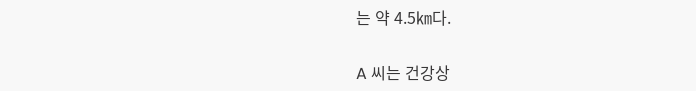는 약 4.5㎞다.

A 씨는 건강상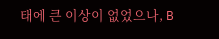태에 큰 이상이 없었으나, B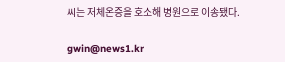씨는 저체온증을 호소해 병원으로 이송됐다.

gwin@news1.kr